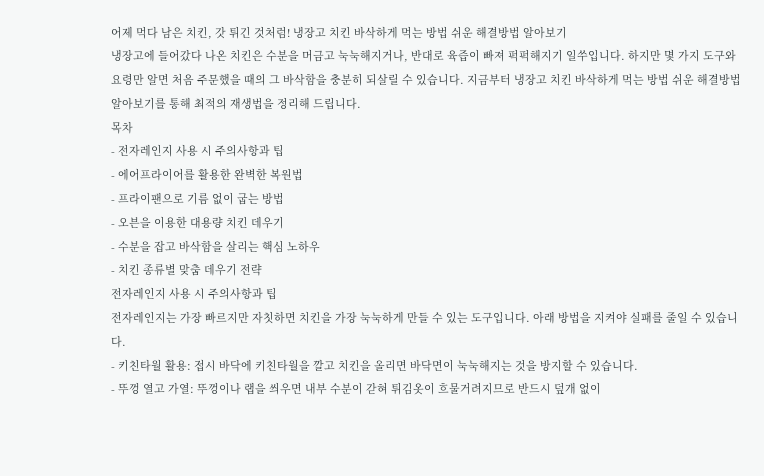어제 먹다 남은 치킨, 갓 튀긴 것처럼! 냉장고 치킨 바삭하게 먹는 방법 쉬운 해결방법 알아보기
냉장고에 들어갔다 나온 치킨은 수분을 머금고 눅눅해지거나, 반대로 육즙이 빠져 퍽퍽해지기 일쑤입니다. 하지만 몇 가지 도구와 요령만 알면 처음 주문했을 때의 그 바삭함을 충분히 되살릴 수 있습니다. 지금부터 냉장고 치킨 바삭하게 먹는 방법 쉬운 해결방법 알아보기를 통해 최적의 재생법을 정리해 드립니다.
목차
- 전자레인지 사용 시 주의사항과 팁
- 에어프라이어를 활용한 완벽한 복원법
- 프라이팬으로 기름 없이 굽는 방법
- 오븐을 이용한 대용량 치킨 데우기
- 수분을 잡고 바삭함을 살리는 핵심 노하우
- 치킨 종류별 맞춤 데우기 전략
전자레인지 사용 시 주의사항과 팁
전자레인지는 가장 빠르지만 자칫하면 치킨을 가장 눅눅하게 만들 수 있는 도구입니다. 아래 방법을 지켜야 실패를 줄일 수 있습니다.
- 키친타월 활용: 접시 바닥에 키친타월을 깔고 치킨을 올리면 바닥면이 눅눅해지는 것을 방지할 수 있습니다.
- 뚜껑 열고 가열: 뚜껑이나 랩을 씌우면 내부 수분이 갇혀 튀김옷이 흐물거려지므로 반드시 덮개 없이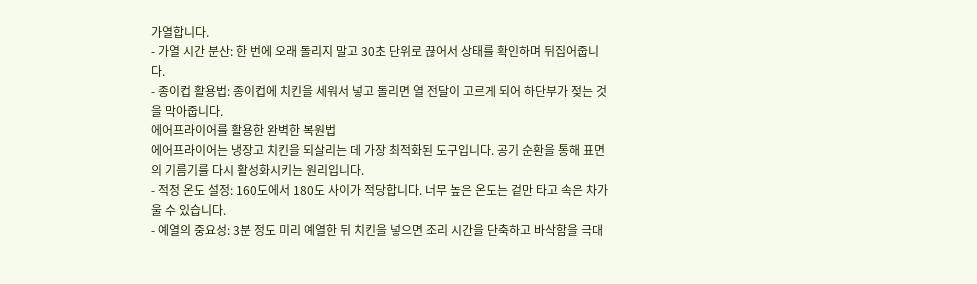가열합니다.
- 가열 시간 분산: 한 번에 오래 돌리지 말고 30초 단위로 끊어서 상태를 확인하며 뒤집어줍니다.
- 종이컵 활용법: 종이컵에 치킨을 세워서 넣고 돌리면 열 전달이 고르게 되어 하단부가 젖는 것을 막아줍니다.
에어프라이어를 활용한 완벽한 복원법
에어프라이어는 냉장고 치킨을 되살리는 데 가장 최적화된 도구입니다. 공기 순환을 통해 표면의 기름기를 다시 활성화시키는 원리입니다.
- 적정 온도 설정: 160도에서 180도 사이가 적당합니다. 너무 높은 온도는 겉만 타고 속은 차가울 수 있습니다.
- 예열의 중요성: 3분 정도 미리 예열한 뒤 치킨을 넣으면 조리 시간을 단축하고 바삭함을 극대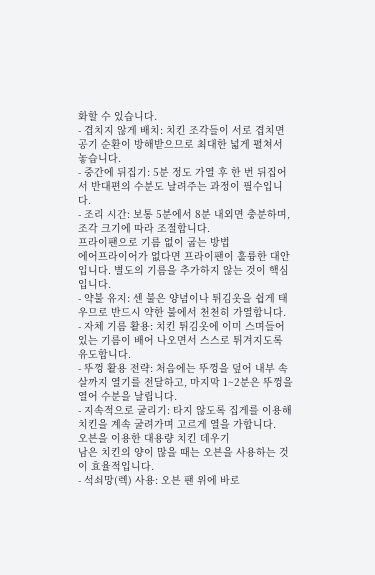화할 수 있습니다.
- 겹치지 않게 배치: 치킨 조각들이 서로 겹치면 공기 순환이 방해받으므로 최대한 넓게 펼쳐서 놓습니다.
- 중간에 뒤집기: 5분 정도 가열 후 한 번 뒤집어서 반대편의 수분도 날려주는 과정이 필수입니다.
- 조리 시간: 보통 5분에서 8분 내외면 충분하며, 조각 크기에 따라 조절합니다.
프라이팬으로 기름 없이 굽는 방법
에어프라이어가 없다면 프라이팬이 훌륭한 대안입니다. 별도의 기름을 추가하지 않는 것이 핵심입니다.
- 약불 유지: 센 불은 양념이나 튀김옷을 쉽게 태우므로 반드시 약한 불에서 천천히 가열합니다.
- 자체 기름 활용: 치킨 튀김옷에 이미 스며들어 있는 기름이 배어 나오면서 스스로 튀겨지도록 유도합니다.
- 뚜껑 활용 전략: 처음에는 뚜껑을 덮어 내부 속살까지 열기를 전달하고, 마지막 1~2분은 뚜껑을 열어 수분을 날립니다.
- 지속적으로 굴리기: 타지 않도록 집게를 이용해 치킨을 계속 굴려가며 고르게 열을 가합니다.
오븐을 이용한 대용량 치킨 데우기
남은 치킨의 양이 많을 때는 오븐을 사용하는 것이 효율적입니다.
- 석쇠망(렉) 사용: 오븐 팬 위에 바로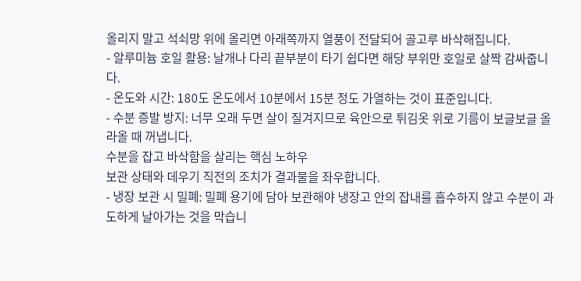올리지 말고 석쇠망 위에 올리면 아래쪽까지 열풍이 전달되어 골고루 바삭해집니다.
- 알루미늄 호일 활용: 날개나 다리 끝부분이 타기 쉽다면 해당 부위만 호일로 살짝 감싸줍니다.
- 온도와 시간: 180도 온도에서 10분에서 15분 정도 가열하는 것이 표준입니다.
- 수분 증발 방지: 너무 오래 두면 살이 질겨지므로 육안으로 튀김옷 위로 기름이 보글보글 올라올 때 꺼냅니다.
수분을 잡고 바삭함을 살리는 핵심 노하우
보관 상태와 데우기 직전의 조치가 결과물을 좌우합니다.
- 냉장 보관 시 밀폐: 밀폐 용기에 담아 보관해야 냉장고 안의 잡내를 흡수하지 않고 수분이 과도하게 날아가는 것을 막습니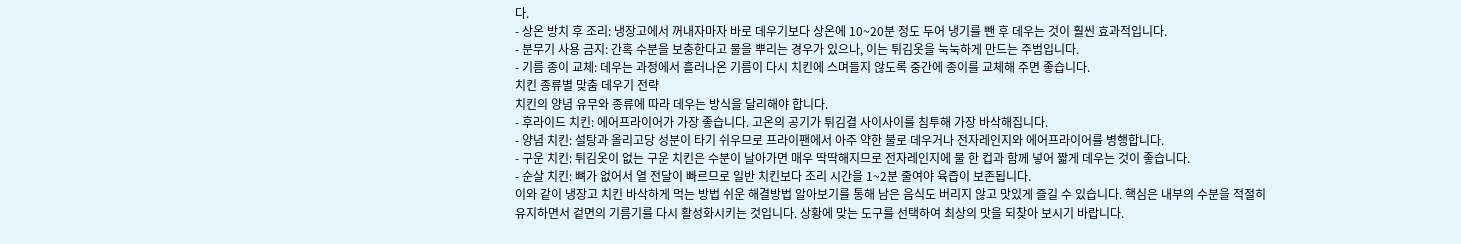다.
- 상온 방치 후 조리: 냉장고에서 꺼내자마자 바로 데우기보다 상온에 10~20분 정도 두어 냉기를 뺀 후 데우는 것이 훨씬 효과적입니다.
- 분무기 사용 금지: 간혹 수분을 보충한다고 물을 뿌리는 경우가 있으나, 이는 튀김옷을 눅눅하게 만드는 주범입니다.
- 기름 종이 교체: 데우는 과정에서 흘러나온 기름이 다시 치킨에 스며들지 않도록 중간에 종이를 교체해 주면 좋습니다.
치킨 종류별 맞춤 데우기 전략
치킨의 양념 유무와 종류에 따라 데우는 방식을 달리해야 합니다.
- 후라이드 치킨: 에어프라이어가 가장 좋습니다. 고온의 공기가 튀김결 사이사이를 침투해 가장 바삭해집니다.
- 양념 치킨: 설탕과 올리고당 성분이 타기 쉬우므로 프라이팬에서 아주 약한 불로 데우거나 전자레인지와 에어프라이어를 병행합니다.
- 구운 치킨: 튀김옷이 없는 구운 치킨은 수분이 날아가면 매우 딱딱해지므로 전자레인지에 물 한 컵과 함께 넣어 짧게 데우는 것이 좋습니다.
- 순살 치킨: 뼈가 없어서 열 전달이 빠르므로 일반 치킨보다 조리 시간을 1~2분 줄여야 육즙이 보존됩니다.
이와 같이 냉장고 치킨 바삭하게 먹는 방법 쉬운 해결방법 알아보기를 통해 남은 음식도 버리지 않고 맛있게 즐길 수 있습니다. 핵심은 내부의 수분을 적절히 유지하면서 겉면의 기름기를 다시 활성화시키는 것입니다. 상황에 맞는 도구를 선택하여 최상의 맛을 되찾아 보시기 바랍니다.